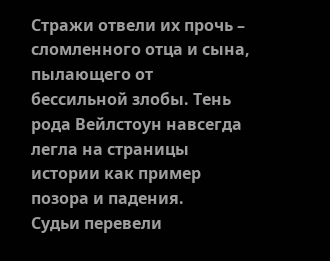Стражи отвели их прочь – сломленного отца и сына, пылающего от бессильной злобы. Тень рода Вейлстоун навсегда легла на страницы истории как пример позора и падения.
Судьи перевели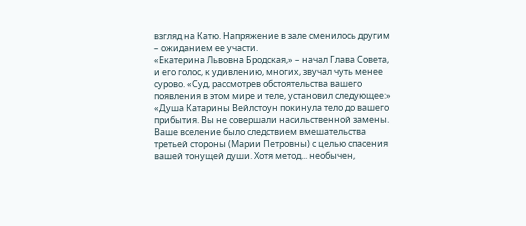взгляд на Катю. Напряжение в зале сменилось другим – ожиданием ее участи.
«Екатерина Львовна Бродская,» – начал Глава Совета, и его голос, к удивлению, многих, звучал чуть менее сурово. «Суд, рассмотрев обстоятельства вашего появления в этом мире и теле, установил следующее:»
«Душа Катарины Вейлстоун покинула тело до вашего прибытия. Вы не совершали насильственной замены. Ваше вселение было следствием вмешательства третьей стороны (Марии Петровны) с целью спасения вашей тонущей души. Хотя метод... необычен,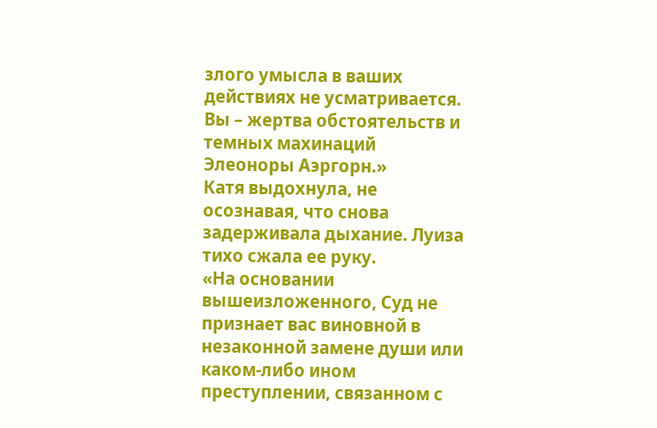злого умысла в ваших действиях не усматривается. Вы – жертва обстоятельств и темных махинаций Элеоноры Аэргорн.»
Катя выдохнула, не осознавая, что снова задерживала дыхание. Луиза тихо сжала ее руку.
«На основании вышеизложенного, Суд не признает вас виновной в незаконной замене души или каком-либо ином преступлении, связанном с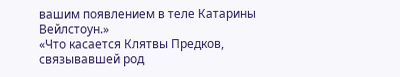вашим появлением в теле Катарины Вейлстоун.»
«Что касается Клятвы Предков, связывавшей род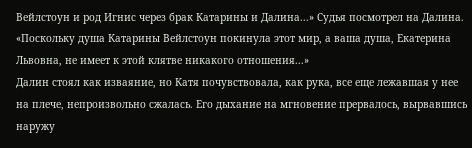Вейлстоун и род Игнис через брак Катарины и Далина...» Судья посмотрел на Далина. «Поскольку душа Катарины Вейлстоун покинула этот мир, а ваша душа, Екатерина Львовна, не имеет к этой клятве никакого отношения...»
Далин стоял как изваяние, но Катя почувствовала, как рука, все еще лежавшая у нее на плече, непроизвольно сжалась. Его дыхание на мгновение прервалось, вырвавшись наружу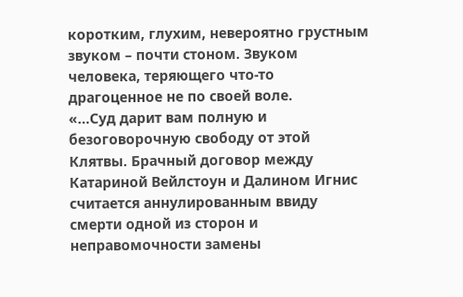коротким, глухим, невероятно грустным звуком – почти стоном. Звуком человека, теряющего что-то драгоценное не по своей воле.
«...Суд дарит вам полную и безоговорочную свободу от этой Клятвы. Брачный договор между Катариной Вейлстоун и Далином Игнис считается аннулированным ввиду смерти одной из сторон и неправомочности замены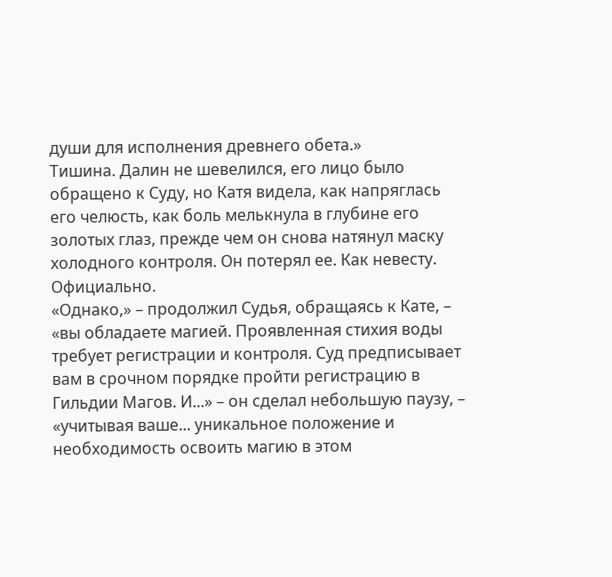души для исполнения древнего обета.»
Тишина. Далин не шевелился, его лицо было обращено к Суду, но Катя видела, как напряглась его челюсть, как боль мелькнула в глубине его золотых глаз, прежде чем он снова натянул маску холодного контроля. Он потерял ее. Как невесту. Официально.
«Однако,» – продолжил Судья, обращаясь к Кате, – «вы обладаете магией. Проявленная стихия воды требует регистрации и контроля. Суд предписывает вам в срочном порядке пройти регистрацию в Гильдии Магов. И...» – он сделал небольшую паузу, – «учитывая ваше... уникальное положение и необходимость освоить магию в этом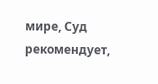мире, Суд рекомендует,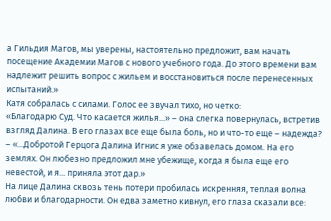а Гильдия Магов, мы уверены, настоятельно предложит, вам начать посещение Академии Магов с нового учебного года. До этого времени вам надлежит решить вопрос с жильем и восстановиться после перенесенных испытаний.»
Катя собралась с силами. Голос ее звучал тихо, но четко:
«Благодарю Суд. Что касается жилья...» – она слегка повернулась, встретив взгляд Далина. В его глазах все еще была боль, но и что-то еще – надежда? – «...Добротой Герцога Далина Игнис я уже обзавелась домом. На его землях. Он любезно предложил мне убежище, когда я была еще его невестой, и я... приняла этот дар.»
На лице Далина сквозь тень потери пробилась искренняя, теплая волна любви и благодарности. Он едва заметно кивнул, его глаза сказали все: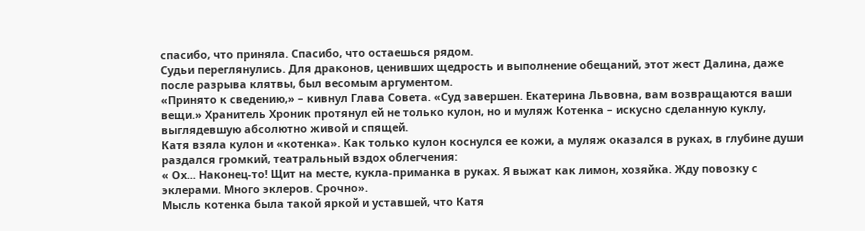спасибо, что приняла. Спасибо, что остаешься рядом.
Судьи переглянулись. Для драконов, ценивших щедрость и выполнение обещаний, этот жест Далина, даже после разрыва клятвы, был весомым аргументом.
«Принято к сведению,» – кивнул Глава Совета. «Суд завершен. Екатерина Львовна, вам возвращаются ваши вещи.» Хранитель Хроник протянул ей не только кулон, но и муляж Котенка – искусно сделанную куклу, выглядевшую абсолютно живой и спящей.
Катя взяла кулон и «котенка». Как только кулон коснулся ее кожи, а муляж оказался в руках, в глубине души раздался громкий, театральный вздох облегчения:
« Ох... Наконец-то! Щит на месте, кукла-приманка в руках. Я выжат как лимон, хозяйка. Жду повозку с эклерами. Много эклеров. Срочно».
Мысль котенка была такой яркой и уставшей, что Катя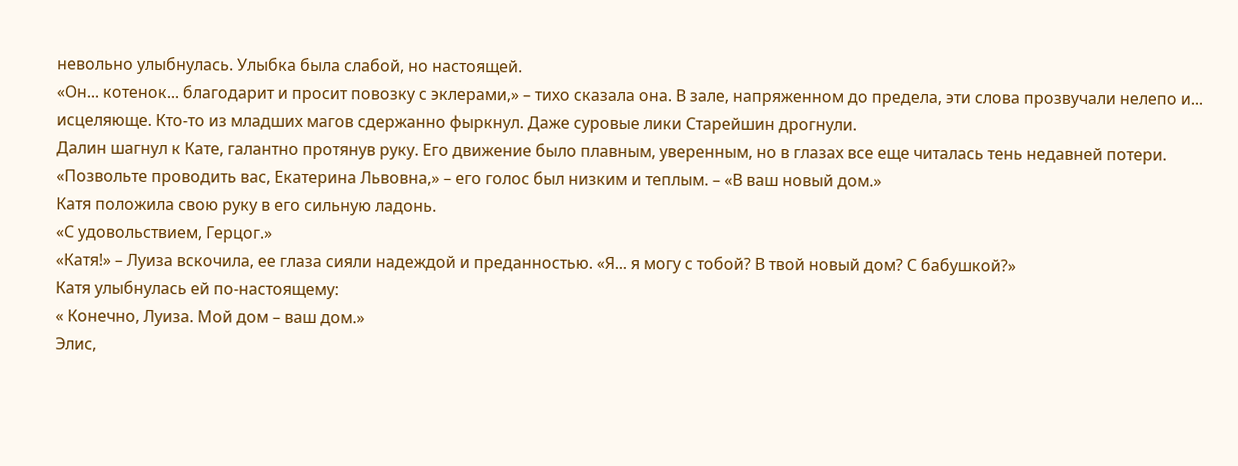невольно улыбнулась. Улыбка была слабой, но настоящей.
«Он... котенок... благодарит и просит повозку с эклерами,» – тихо сказала она. В зале, напряженном до предела, эти слова прозвучали нелепо и... исцеляюще. Кто-то из младших магов сдержанно фыркнул. Даже суровые лики Старейшин дрогнули.
Далин шагнул к Кате, галантно протянув руку. Его движение было плавным, уверенным, но в глазах все еще читалась тень недавней потери.
«Позвольте проводить вас, Екатерина Львовна,» – его голос был низким и теплым. – «В ваш новый дом.»
Катя положила свою руку в его сильную ладонь.
«С удовольствием, Герцог.»
«Катя!» – Луиза вскочила, ее глаза сияли надеждой и преданностью. «Я... я могу с тобой? В твой новый дом? С бабушкой?»
Катя улыбнулась ей по-настоящему:
« Конечно, Луиза. Мой дом – ваш дом.»
Элис,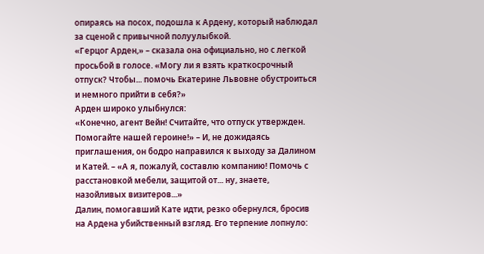опираясь на посох, подошла к Ардену, который наблюдал за сценой с привычной полуулыбкой.
«Герцог Арден,» – сказала она официально, но с легкой просьбой в голосе. «Могу ли я взять краткосрочный отпуск? Чтобы... помочь Екатерине Львовне обустроиться и немного прийти в себя?»
Арден широко улыбнулся:
«Конечно, агент Вейн! Считайте, что отпуск утвержден. Помогайте нашей героине!» – И, не дожидаясь приглашения, он бодро направился к выходу за Далином и Катей. – «А я, пожалуй, составлю компанию! Помочь с расстановкой мебели, защитой от... ну, знаете, назойливых визитеров...»
Далин, помогавший Кате идти, резко обернулся, бросив на Ардена убийственный взгляд. Его терпение лопнуло: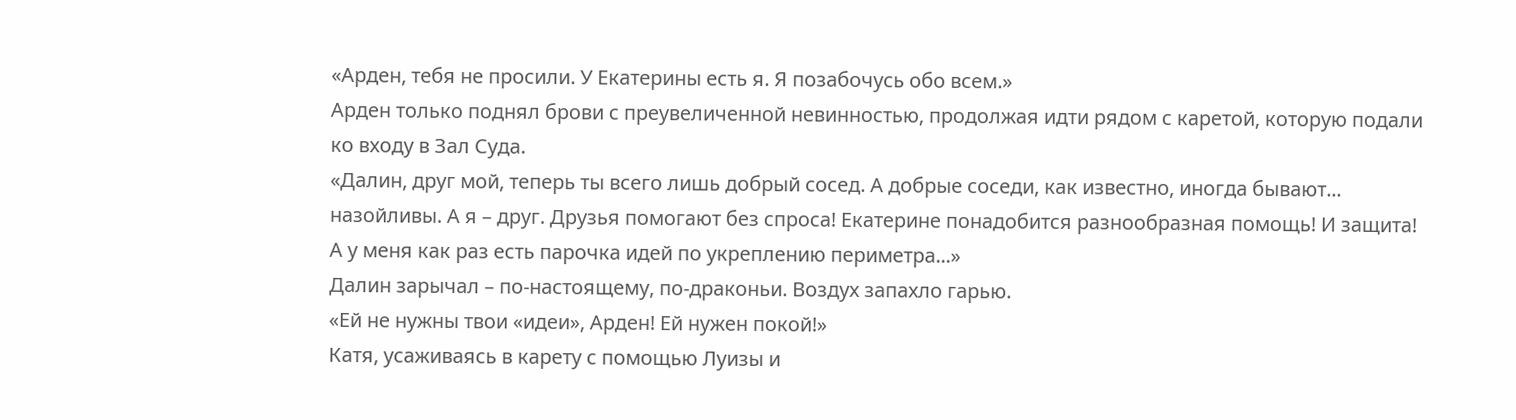«Арден, тебя не просили. У Екатерины есть я. Я позабочусь обо всем.»
Арден только поднял брови с преувеличенной невинностью, продолжая идти рядом с каретой, которую подали ко входу в Зал Суда.
«Далин, друг мой, теперь ты всего лишь добрый сосед. А добрые соседи, как известно, иногда бывают... назойливы. А я – друг. Друзья помогают без спроса! Екатерине понадобится разнообразная помощь! И защита! А у меня как раз есть парочка идей по укреплению периметра...»
Далин зарычал – по-настоящему, по-драконьи. Воздух запахло гарью.
«Ей не нужны твои «идеи», Арден! Ей нужен покой!»
Катя, усаживаясь в карету с помощью Луизы и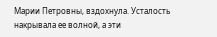Марии Петровны, вздохнула. Усталость накрывала ее волной, а эти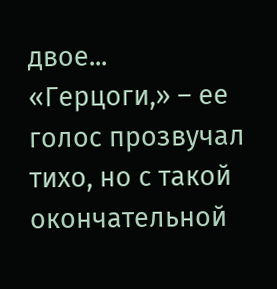двое...
«Герцоги,» – ее голос прозвучал тихо, но с такой окончательной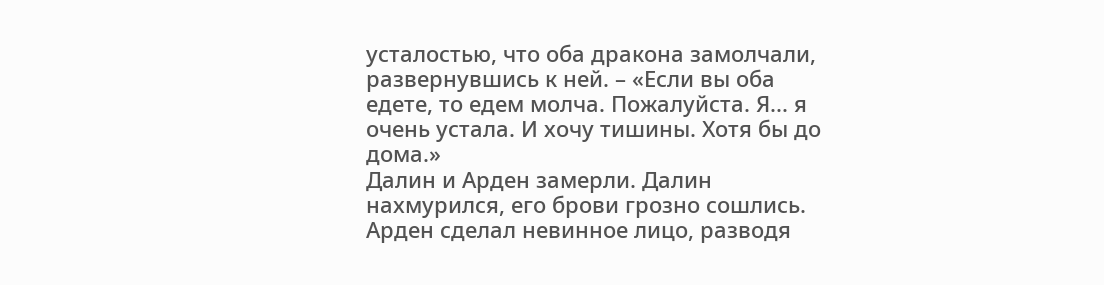усталостью, что оба дракона замолчали, развернувшись к ней. – «Если вы оба едете, то едем молча. Пожалуйста. Я... я очень устала. И хочу тишины. Хотя бы до дома.»
Далин и Арден замерли. Далин нахмурился, его брови грозно сошлись. Арден сделал невинное лицо, разводя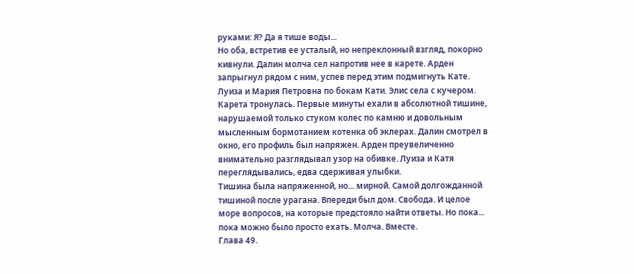руками: Я? Да я тише воды...
Но оба, встретив ее усталый, но непреклонный взгляд, покорно кивнули. Далин молча сел напротив нее в карете. Арден запрыгнул рядом с ним, успев перед этим подмигнуть Кате. Луиза и Мария Петровна по бокам Кати. Элис села с кучером.
Карета тронулась. Первые минуты ехали в абсолютной тишине, нарушаемой только стуком колес по камню и довольным мысленным бормотанием котенка об эклерах. Далин смотрел в окно, его профиль был напряжен. Арден преувеличенно внимательно разглядывал узор на обивке. Луиза и Катя переглядывались, едва сдерживая улыбки.
Тишина была напряженной, но... мирной. Самой долгожданной тишиной после урагана. Впереди был дом. Свобода. И целое море вопросов, на которые предстояло найти ответы. Но пока... пока можно было просто ехать. Молча. Вместе.
Глава 49.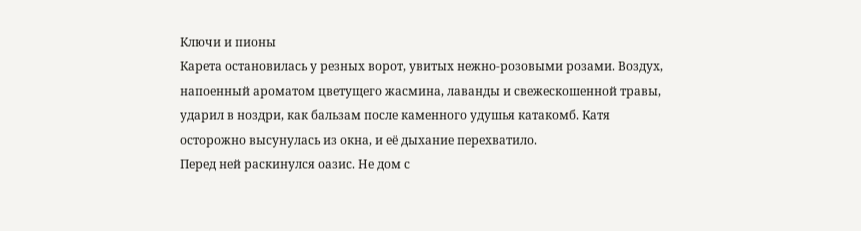Ключи и пионы
Карета остановилась у резных ворот, увитых нежно-розовыми розами. Воздух, напоенный ароматом цветущего жасмина, лаванды и свежескошенной травы, ударил в ноздри, как бальзам после каменного удушья катакомб. Катя осторожно высунулась из окна, и её дыхание перехватило.
Перед ней раскинулся оазис. Не дом с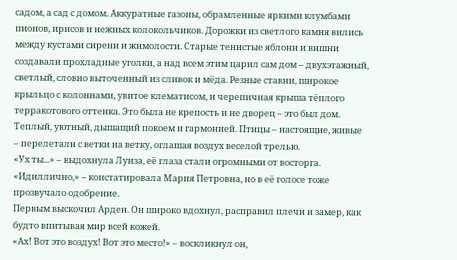садом, а сад с домом. Аккуратные газоны, обрамленные яркими клумбами пионов, ирисов и нежных колокольчиков. Дорожки из светлого камня вились между кустами сирени и жимолости. Старые тенистые яблони и вишни создавали прохладные уголки, а над всем этим царил сам дом – двухэтажный, светлый, словно выточенный из сливок и мёда. Резные ставни, широкое крыльцо с колоннами, увитое клематисом, и черепичная крыша тёплого терракотового оттенка. Это была не крепость и не дворец – это был дом. Теплый, уютный, дышащий покоем и гармонией. Птицы – настоящие, живые – перелетали с ветки на ветку, оглашая воздух веселой трелью.
«Ух ты...» – выдохнула Луиза, её глаза стали огромными от восторга.
«Идиллично,» – констатировала Мария Петровна, но в её голосе тоже прозвучало одобрение.
Первым выскочил Арден. Он широко вдохнул, расправил плечи и замер, как будто впитывая мир всей кожей.
«Ах! Вот это воздух! Вот это место!» – воскликнул он,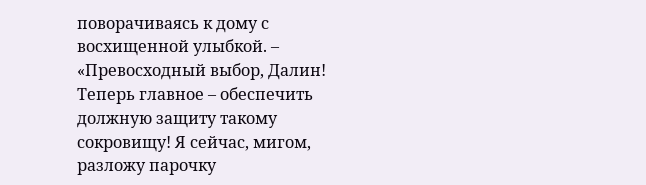поворачиваясь к дому с восхищенной улыбкой. – «Превосходный выбор, Далин! Теперь главное – обеспечить должную защиту такому сокровищу! Я сейчас, мигом, разложу парочку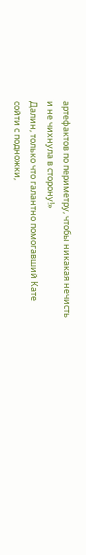артефактов по периметру, чтобы никакая нечисть и не чихнула в сторону!»
Далин, только что галантно помогавший Кате сойти с подножки,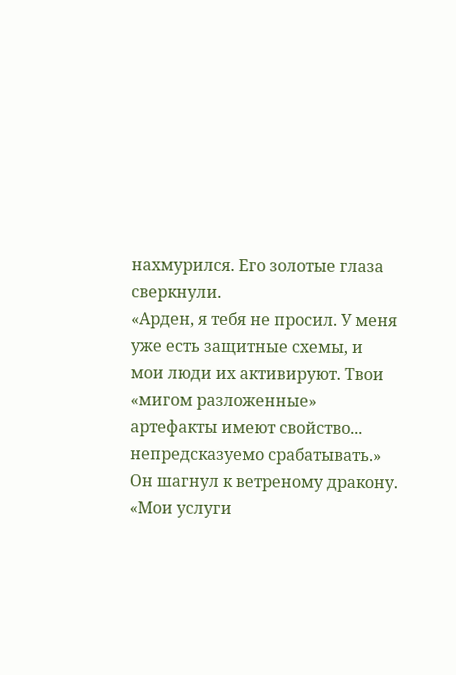нахмурился. Его золотые глаза сверкнули.
«Арден, я тебя не просил. У меня уже есть защитные схемы, и мои люди их активируют. Твои «мигом разложенные» артефакты имеют свойство... непредсказуемо срабатывать.» Он шагнул к ветреному дракону. «Мои услуги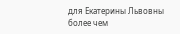для Екатерины Львовны более чем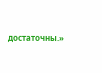достаточны.»